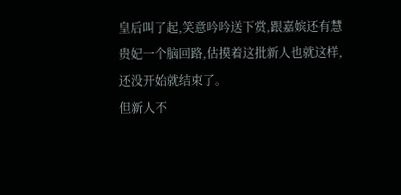皇后叫了起,笑意吟吟送下赏,跟嘉嫔还有慧贵妃一个脑回路,估摸着这批新人也就这样,还没开始就结束了。
但新人不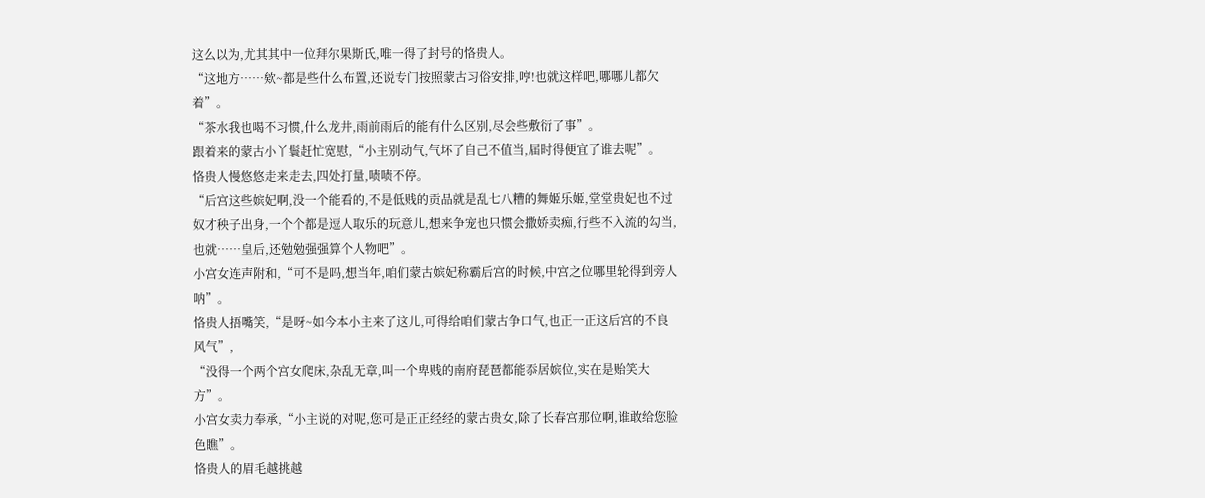这么以为,尤其其中一位拜尔果斯氏,唯一得了封号的恪贵人。
“这地方……欸~都是些什么布置,还说专门按照蒙古习俗安排,哼!也就这样吧,哪哪儿都欠着”。
“茶水我也喝不习惯,什么龙井,雨前雨后的能有什么区别,尽会些敷衍了事”。
跟着来的蒙古小丫鬟赶忙宽慰,“小主别动气,气坏了自己不值当,届时得便宜了谁去呢”。
恪贵人慢悠悠走来走去,四处打量,啧啧不停。
“后宫这些嫔妃啊,没一个能看的,不是低贱的贡品就是乱七八糟的舞姬乐姬,堂堂贵妃也不过奴才秧子出身,一个个都是逗人取乐的玩意儿,想来争宠也只惯会撒娇卖痴,行些不入流的勾当,也就……皇后,还勉勉强强算个人物吧”。
小宫女连声附和,“可不是吗,想当年,咱们蒙古嫔妃称霸后宫的时候,中宫之位哪里轮得到旁人呐”。
恪贵人捂嘴笑,“是呀~如今本小主来了这儿,可得给咱们蒙古争口气,也正一正这后宫的不良风气”,
“没得一个两个宫女爬床,杂乱无章,叫一个卑贱的南府琵琶都能忝居嫔位,实在是贻笑大方”。
小宫女卖力奉承,“小主说的对呢,您可是正正经经的蒙古贵女,除了长春宫那位啊,谁敢给您脸色瞧”。
恪贵人的眉毛越挑越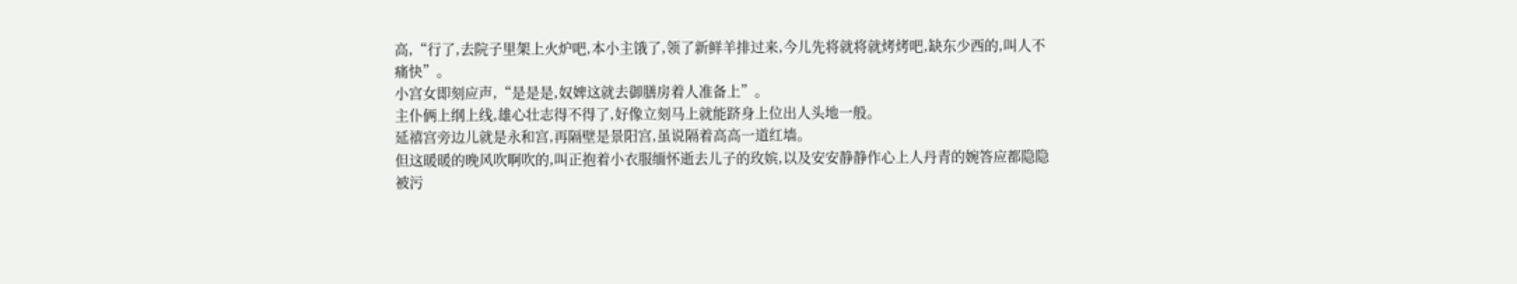高,“行了,去院子里架上火炉吧,本小主饿了,领了新鲜羊排过来,今儿先将就将就烤烤吧,缺东少西的,叫人不痛快”。
小宫女即刻应声,“是是是,奴婢这就去御膳房着人准备上”。
主仆俩上纲上线,雄心壮志得不得了,好像立刻马上就能跻身上位出人头地一般。
延禧宫旁边儿就是永和宫,再隔壁是景阳宫,虽说隔着高高一道红墙。
但这暖暖的晚风吹啊吹的,叫正抱着小衣服缅怀逝去儿子的玫嫔,以及安安静静作心上人丹青的婉答应都隐隐被污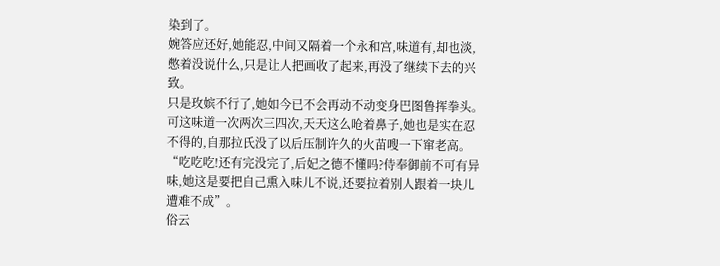染到了。
婉答应还好,她能忍,中间又隔着一个永和宫,味道有,却也淡,憋着没说什么,只是让人把画收了起来,再没了继续下去的兴致。
只是玫嫔不行了,她如今已不会再动不动变身巴图鲁挥拳头。
可这味道一次两次三四次,天天这么呛着鼻子,她也是实在忍不得的,自那拉氏没了以后压制许久的火苗嗖一下窜老高。
“吃吃吃!还有完没完了,后妃之德不懂吗?侍奉御前不可有异味,她这是要把自己熏入味儿不说,还要拉着别人跟着一块儿遭难不成”。
俗云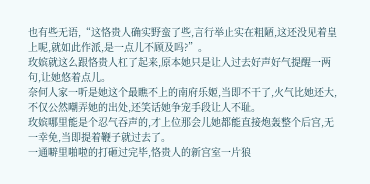也有些无语,“这恪贵人确实野蛮了些,言行举止实在粗陋,这还没见着皇上呢,就如此作派,是一点儿不顾及吗?”。
玫嫔就这么跟恪贵人杠了起来,原本她只是让人过去好声好气提醒一两句,让她悠着点儿。
奈何人家一听是她这个最瞧不上的南府乐姬,当即不干了,火气比她还大,不仅公然嘲弄她的出处,还笑话她争宠手段让人不耻。
玫嫔哪里能是个忍气吞声的,才上位那会儿她都能直接炮轰整个后宫,无一幸免,当即提着鞭子就过去了。
一通噼里啪啦的打砸过完毕,恪贵人的新宫室一片狼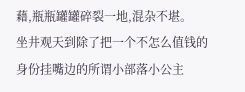藉,瓶瓶罐罐碎裂一地,混杂不堪。
坐井观天到除了把一个不怎么值钱的身份挂嘴边的所谓小部落小公主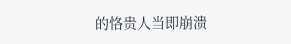的恪贵人当即崩溃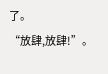了。
“放肆,放肆!”。